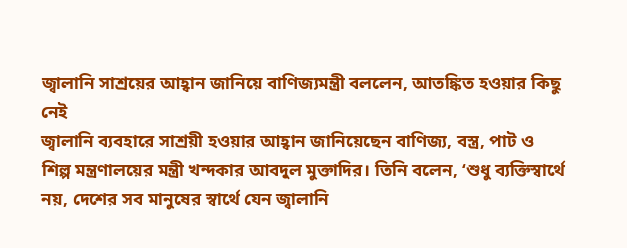জ্বালানি সাশ্রয়ের আহ্বান জানিয়ে বাণিজ্যমন্ত্রী বললেন, আতঙ্কিত হওয়ার কিছু নেই
জ্বালানি ব্যবহারে সাশ্রয়ী হওয়ার আহ্বান জানিয়েছেন বাণিজ্য, বস্ত্র, পাট ও শিল্প মন্ত্রণালয়ের মন্ত্রী খন্দকার আবদুল মুক্তাদির। তিনি বলেন, ‘শুধু ব্যক্তিস্বার্থে নয়, দেশের সব মানুষের স্বার্থে যেন জ্বালানি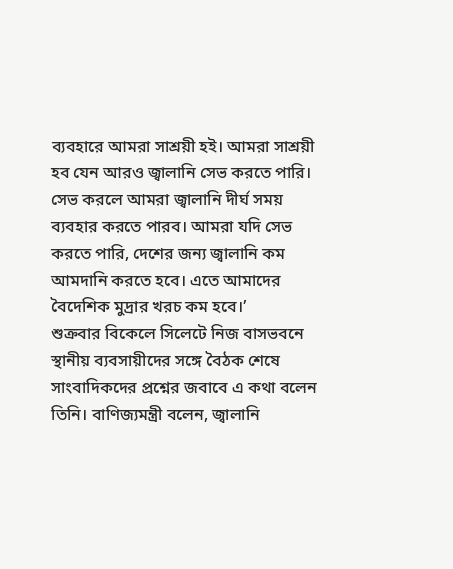ব্যবহারে আমরা সাশ্রয়ী হই। আমরা সাশ্রয়ী হব যেন আরও জ্বালানি সেভ করতে পারি। সেভ করলে আমরা জ্বালানি দীর্ঘ সময় ব্যবহার করতে পারব। আমরা যদি সেভ করতে পারি, দেশের জন্য জ্বালানি কম আমদানি করতে হবে। এতে আমাদের বৈদেশিক মুদ্রার খরচ কম হবে।’
শুক্রবার বিকেলে সিলেটে নিজ বাসভবনে স্থানীয় ব্যবসায়ীদের সঙ্গে বৈঠক শেষে সাংবাদিকদের প্রশ্নের জবাবে এ কথা বলেন তিনি। বাণিজ্যমন্ত্রী বলেন, জ্বালানি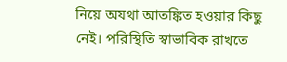নিয়ে অযথা আতঙ্কিত হওয়ার কিছু নেই। পরিস্থিতি স্বাভাবিক রাখতে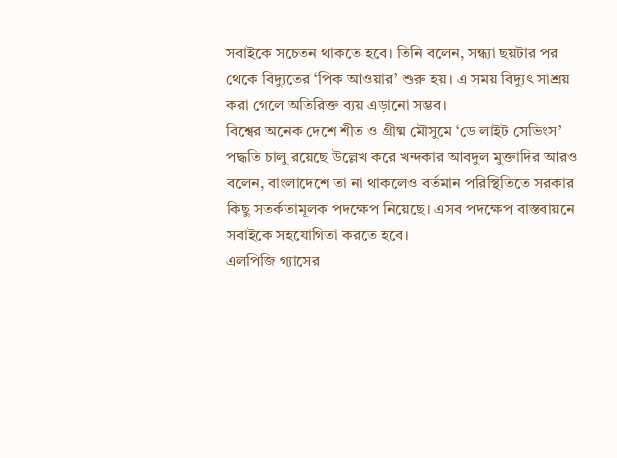সবাইকে সচেতন থাকতে হবে। তিনি বলেন, সন্ধ্যা ছয়টার পর থেকে বিদ্যুতের ‘পিক আওয়ার’ শুরু হয়। এ সময় বিদ্যুৎ সাশ্রয় করা গেলে অতিরিক্ত ব্যয় এড়ানো সম্ভব।
বিশ্বের অনেক দেশে শীত ও গ্রীষ্ম মৌসুমে ‘ডে লাইট সেভিংস’ পদ্ধতি চালু রয়েছে উল্লেখ করে খন্দকার আবদুল মুক্তাদির আরও বলেন, বাংলাদেশে তা না থাকলেও বর্তমান পরিস্থিতিতে সরকার কিছু সতর্কতামূলক পদক্ষেপ নিয়েছে। এসব পদক্ষেপ বাস্তবায়নে সবাইকে সহযোগিতা করতে হবে।
এলপিজি গ্যাসের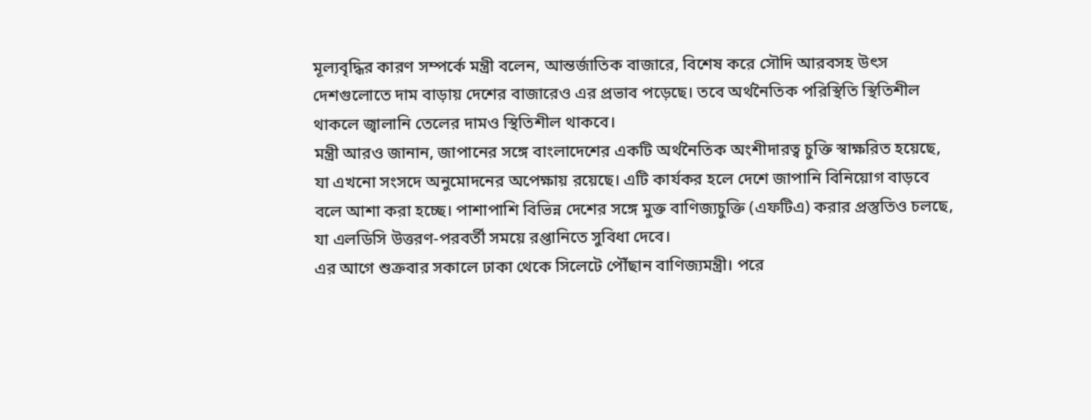মূল্যবৃদ্ধির কারণ সম্পর্কে মন্ত্রী বলেন, আন্তর্জাতিক বাজারে, বিশেষ করে সৌদি আরবসহ উৎস দেশগুলোতে দাম বাড়ায় দেশের বাজারেও এর প্রভাব পড়েছে। তবে অর্থনৈতিক পরিস্থিতি স্থিতিশীল থাকলে জ্বালানি তেলের দামও স্থিতিশীল থাকবে।
মন্ত্রী আরও জানান, জাপানের সঙ্গে বাংলাদেশের একটি অর্থনৈতিক অংশীদারত্ব চুক্তি স্বাক্ষরিত হয়েছে, যা এখনো সংসদে অনুমোদনের অপেক্ষায় রয়েছে। এটি কার্যকর হলে দেশে জাপানি বিনিয়োগ বাড়বে বলে আশা করা হচ্ছে। পাশাপাশি বিভিন্ন দেশের সঙ্গে মুক্ত বাণিজ্যচুক্তি (এফটিএ) করার প্রস্তুতিও চলছে, যা এলডিসি উত্তরণ-পরবর্তী সময়ে রপ্তানিতে সুবিধা দেবে।
এর আগে শুক্রবার সকালে ঢাকা থেকে সিলেটে পৌঁছান বাণিজ্যমন্ত্রী। পরে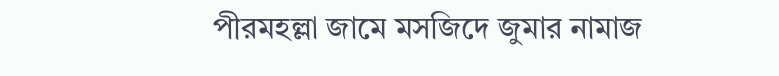পীরমহল্লা জামে মসজিদে জুমার নামাজ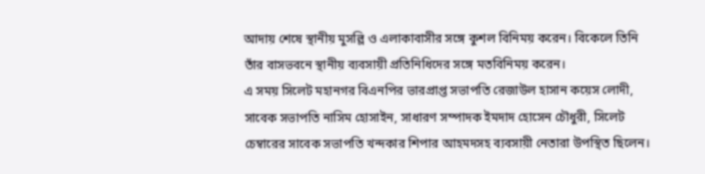আদায় শেষে স্থানীয় মুসল্লি ও এলাকাবাসীর সঙ্গে কুশল বিনিময় করেন। বিকেলে তিনি তাঁর বাসভবনে স্থানীয় ব্যবসায়ী প্রতিনিধিদের সঙ্গে মতবিনিময় করেন।
এ সময় সিলেট মহানগর বিএনপির ভারপ্রাপ্ত সভাপতি রেজাউল হাসান কয়েস লোদী, সাবেক সভাপতি নাসিম হোসাইন, সাধারণ সম্পাদক ইমদাদ হোসেন চৌধুরী, সিলেট চেম্বারের সাবেক সভাপতি খন্দকার শিপার আহমদসহ ব্যবসায়ী নেতারা উপস্থিত ছিলেন।